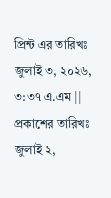প্রিন্ট এর তারিখঃ জুলাই ৩, ২০২৬, ৩:৩৭ এ.এম || প্রকাশের তারিখঃ জুলাই ২,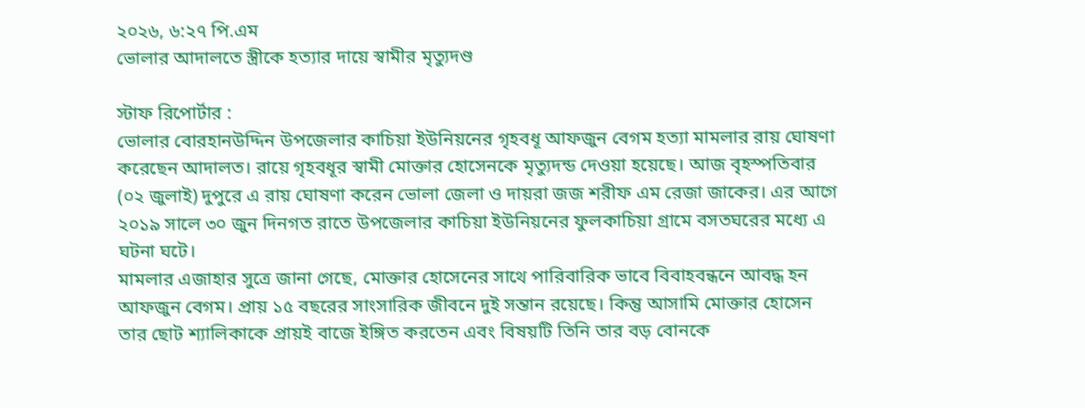২০২৬, ৬:২৭ পি.এম
ভোলার আদালতে স্ত্রীকে হত্যার দায়ে স্বামীর মৃত্যুদণ্ড

স্টাফ রিপোর্টার :
ভোলার বোরহানউদ্দিন উপজেলার কাচিয়া ইউনিয়নের গৃহবধূ আফজুন বেগম হত্যা মামলার রায় ঘোষণা করেছেন আদালত। রায়ে গৃহবধূর স্বামী মোক্তার হোসেনকে মৃত্যুদন্ড দেওয়া হয়েছে। আজ বৃহস্পতিবার (০২ জুলাই) দুপুরে এ রায় ঘোষণা করেন ভোলা জেলা ও দায়রা জজ শরীফ এম রেজা জাকের। এর আগে ২০১৯ সালে ৩০ জুন দিনগত রাতে উপজেলার কাচিয়া ইউনিয়নের ফুলকাচিয়া গ্রামে বসতঘরের মধ্যে এ ঘটনা ঘটে।
মামলার এজাহার সুত্রে জানা গেছে, মোক্তার হোসেনের সাথে পারিবারিক ভাবে বিবাহবন্ধনে আবদ্ধ হন আফজুন বেগম। প্রায় ১৫ বছরের সাংসারিক জীবনে দুই সন্তান রয়েছে। কিন্তু আসামি মোক্তার হোসেন তার ছোট শ্যালিকাকে প্রায়ই বাজে ইঙ্গিত করতেন এবং বিষয়টি তিনি তার বড় বোনকে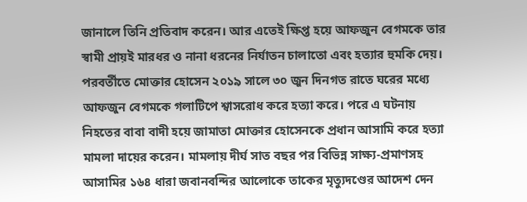জানালে তিনি প্রতিবাদ করেন। আর এতেই ক্ষিপ্ত হয়ে আফজুন বেগমকে তার স্বামী প্রায়ই মারধর ও নানা ধরনের নির্যাতন চালাতো এবং হত্যার হুমকি দেয়। পরবর্তীতে মোক্তার হোসেন ২০১৯ সালে ৩০ জুন দিনগত রাতে ঘরের মধ্যে আফজুন বেগমকে গলাটিপে শ্বাসরোধ করে হত্যা করে। পরে এ ঘটনায় নিহতের বাবা বাদী হয়ে জামাতা মোক্তার হোসেনকে প্রধান আসামি করে হত্যা মামলা দায়ের করেন। মামলায় দীর্ঘ সাত বছর পর বিভিন্ন সাক্ষ্য-প্রমাণসহ আসামির ১৬৪ ধারা জবানবন্দির আলোকে তাকের মৃত্যুদণ্ডের আদেশ দেন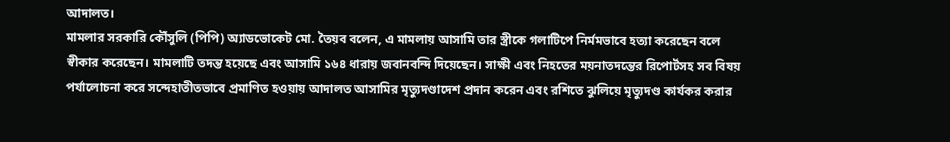আদালত।
মামলার সরকারি কৌঁসুলি (পিপি) অ্যাডভোকেট মো. তৈয়ব বলেন, এ মামলায় আসামি তার স্ত্রীকে গলাটিপে নির্মমভাবে হত্যা করেছেন বলে স্বীকার করেছেন। মামলাটি তদন্ত হয়েছে এবং আসামি ১৬৪ ধারায় জবানবন্দি দিয়েছেন। সাক্ষী এবং নিহতের ময়নাতদন্তের রিপোর্টসহ সব বিষয় পর্যালোচনা করে সন্দেহাতীতভাবে প্রমাণিত হওয়ায় আদালত আসামির মৃত্যুদণ্ডাদেশ প্রদান করেন এবং রশিতে ঝুলিয়ে মৃত্যুদণ্ড কার্যকর করার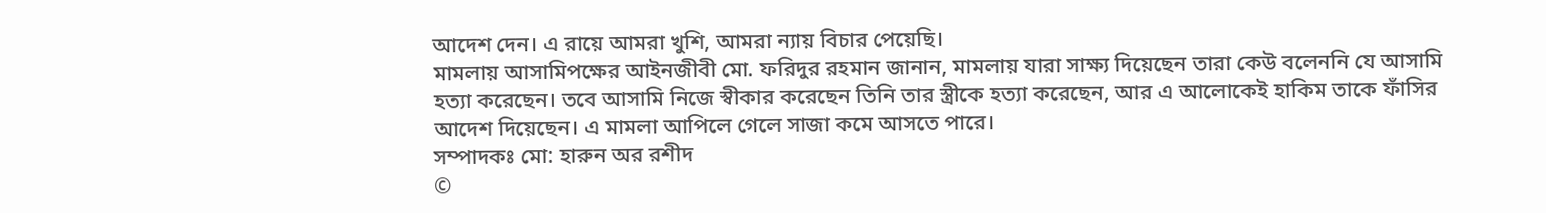আদেশ দেন। এ রায়ে আমরা খুশি, আমরা ন্যায় বিচার পেয়েছি।
মামলায় আসামিপক্ষের আইনজীবী মো. ফরিদুর রহমান জানান, মামলায় যারা সাক্ষ্য দিয়েছেন তারা কেউ বলেননি যে আসামি হত্যা করেছেন। তবে আসামি নিজে স্বীকার করেছেন তিনি তার স্ত্রীকে হত্যা করেছেন, আর এ আলোকেই হাকিম তাকে ফাঁসির আদেশ দিয়েছেন। এ মামলা আপিলে গেলে সাজা কমে আসতে পারে।
সম্পাদকঃ মো: হারুন অর রশীদ
©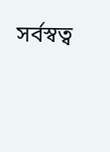সর্বস্বত্ব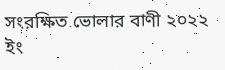সংরক্ষিত ভোলার বাণী ২০২২ ইং